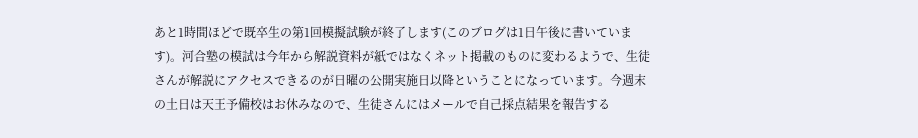あと1時間ほどで既卒生の第1回模擬試験が終了します(このブログは1日午後に書いています)。河合塾の模試は今年から解説資料が紙ではなくネット掲載のものに変わるようで、生徒さんが解説にアクセスできるのが日曜の公開実施日以降ということになっています。今週末の土日は天王予備校はお休みなので、生徒さんにはメールで自己採点結果を報告する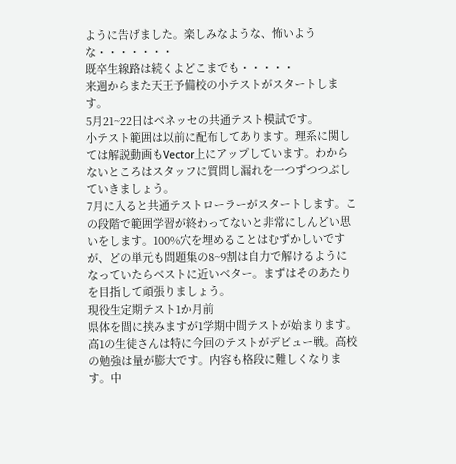ように告げました。楽しみなような、怖いような・・・・・・・
既卒生線路は続くよどこまでも・・・・・
来週からまた天王予備校の小テストがスタートします。
5月21~22日はベネッセの共通テスト模試です。
小テスト範囲は以前に配布してあります。理系に関しては解説動画もVector上にアップしています。わからないところはスタッフに質問し漏れを一つずつつぶしていきましょう。
7月に入ると共通テストローラーがスタートします。この段階で範囲学習が終わってないと非常にしんどい思いをします。100%穴を埋めることはむずかしいですが、どの単元も問題集の8~9割は自力で解けるようになっていたらベストに近いベター。まずはそのあたりを目指して頑張りましょう。
現役生定期テスト1か月前
県体を間に挟みますが1学期中間テストが始まります。高1の生徒さんは特に今回のテストがデビュー戦。高校の勉強は量が膨大です。内容も格段に難しくなります。中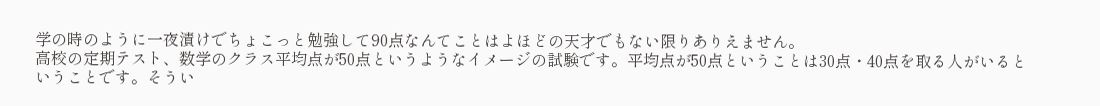学の時のように一夜漬けでちょこっと勉強して90点なんてことはよほどの天才でもない限りありえません。
高校の定期テスト、数学のクラス平均点が50点というようなイメージの試験です。平均点が50点ということは30点・40点を取る人がいるということです。そうい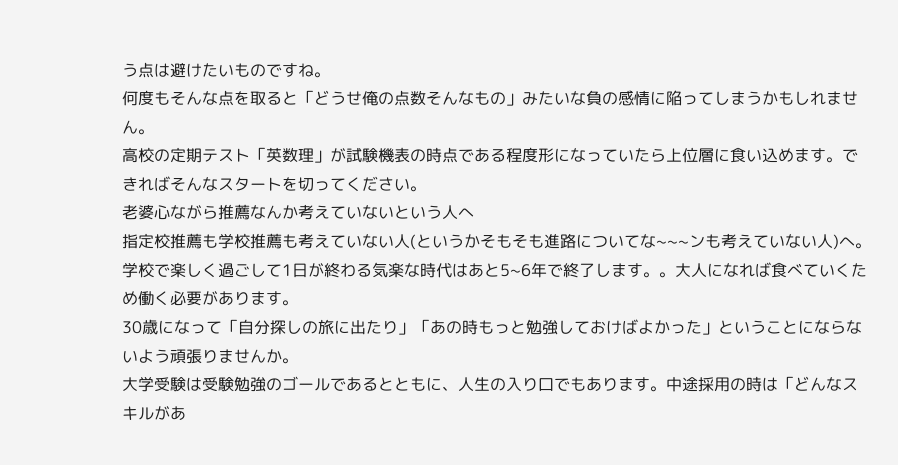う点は避けたいものですね。
何度もそんな点を取ると「どうせ俺の点数そんなもの」みたいな負の感情に陥ってしまうかもしれません。
高校の定期テスト「英数理」が試験機表の時点である程度形になっていたら上位層に食い込めます。できればそんなスタートを切ってください。
老婆心ながら推薦なんか考えていないという人へ
指定校推薦も学校推薦も考えていない人(というかそもそも進路についてな~~~ンも考えていない人)へ。学校で楽しく過ごして1日が終わる気楽な時代はあと5~6年で終了します。。大人になれば食べていくため働く必要があります。
30歳になって「自分探しの旅に出たり」「あの時もっと勉強しておけばよかった」ということにならないよう頑張りませんか。
大学受験は受験勉強のゴールであるとともに、人生の入り口でもあります。中途採用の時は「どんなスキルがあ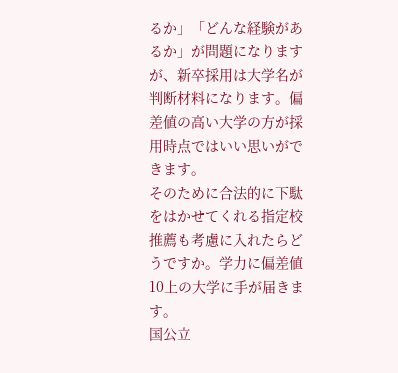るか」「どんな経験があるか」が問題になりますが、新卒採用は大学名が判断材料になります。偏差値の高い大学の方が採用時点ではいい思いができます。
そのために合法的に下駄をはかせてくれる指定校推薦も考慮に入れたらどうですか。学力に偏差値10上の大学に手が届きます。
国公立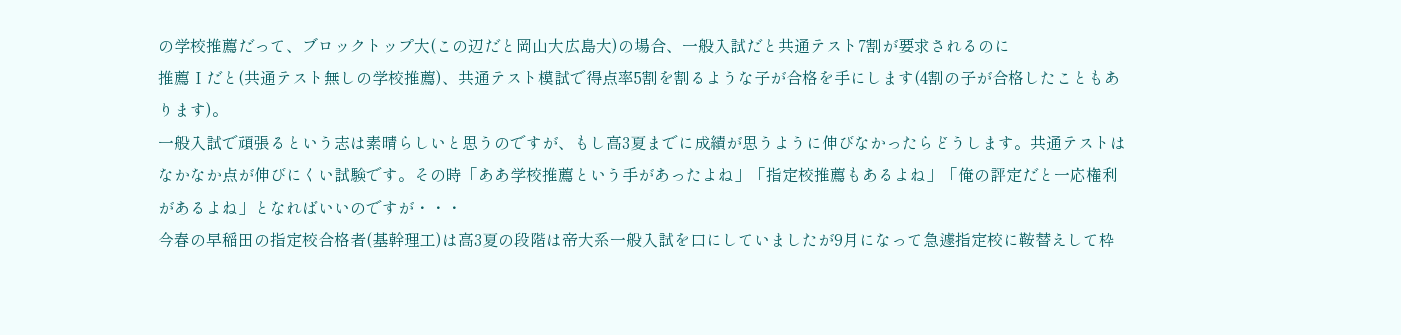の学校推薦だって、ブロックトップ大(この辺だと岡山大広島大)の場合、一般入試だと共通テスト7割が要求されるのに
推薦Ⅰだと(共通テスト無しの学校推薦)、共通テスト模試で得点率5割を割るような子が合格を手にします(4割の子が合格したこともあります)。
一般入試で頑張るという志は素晴らしいと思うのですが、もし高3夏までに成績が思うように伸びなかったらどうします。共通テストはなかなか点が伸びにくい試験です。その時「ああ学校推薦という手があったよね」「指定校推薦もあるよね」「俺の評定だと一応権利があるよね」となればいいのですが・・・
今春の早稲田の指定校合格者(基幹理工)は高3夏の段階は帝大系一般入試を口にしていましたが9月になって急遽指定校に鞍替えして枠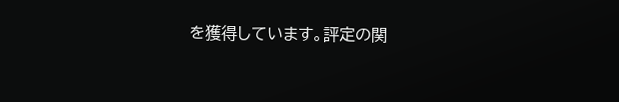を獲得しています。評定の関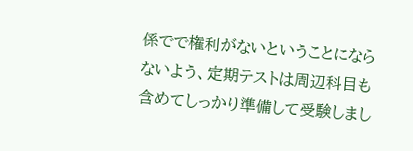係でで権利がないということにならないよう、定期テストは周辺科目も含めてしっかり準備して受験しまし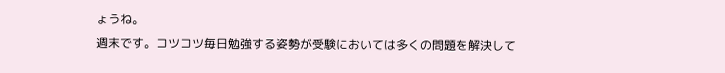ょうね。
週末です。コツコツ毎日勉強する姿勢が受験においては多くの問題を解決して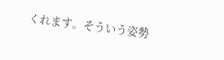くれます。そういう姿勢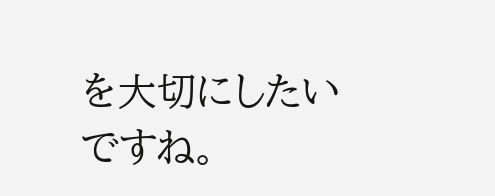を大切にしたいですね。